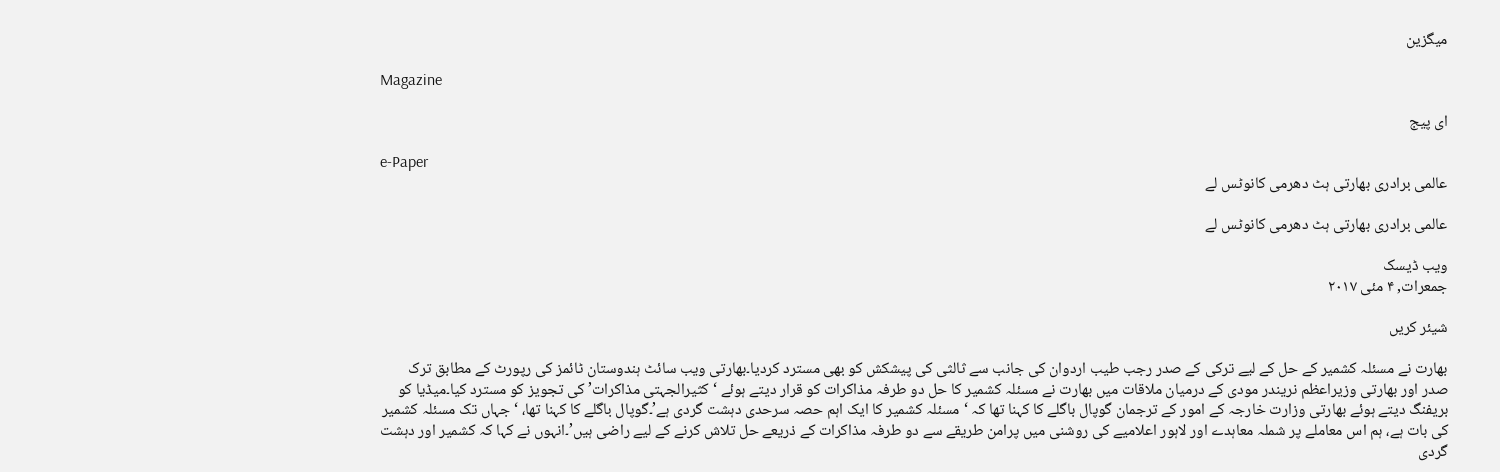میگزین

Magazine

ای پیج

e-Paper
عالمی برادری بھارتی ہٹ دھرمی کانوٹس لے

عالمی برادری بھارتی ہٹ دھرمی کانوٹس لے

ویب ڈیسک
جمعرات, ۴ مئی ۲۰۱۷

شیئر کریں

بھارت نے مسئلہ کشمیر کے حل کے لیے ترکی کے صدر رجب طیب اردوان کی جانب سے ثالثی کی پیشکش کو بھی مسترد کردیا۔بھارتی ویب سائٹ ہندوستان ٹائمز کی رپورٹ کے مطابق ترک صدر اور بھارتی وزیراعظم نریندر مودی کے درمیان ملاقات میں بھارت نے مسئلہ کشمیر کا حل دو طرفہ مذاکرات کو قرار دیتے ہوئے ‘کثیرالجہتی مذاکرات’ کی تجویز کو مسترد کیا۔میڈیا کو بریفنگ دیتے ہوئے بھارتی وزارت خارجہ کے امور کے ترجمان گوپال باگلے کا کہنا تھا کہ ‘مسئلہ کشمیر کا ایک اہم حصہ سرحدی دہشت گردی ہے’۔گوپال باگلے کا کہنا تھا، ‘جہاں تک مسئلہ کشمیر کی بات ہے، ہم اس معاملے پر شملہ معاہدے اور لاہور اعلامیے کی روشنی میں پرامن طریقے سے دو طرفہ مذاکرات کے ذریعے حل تلاش کرنے کے لیے راضی ہیں’۔انہوں نے کہا کہ کشمیر اور دہشت گردی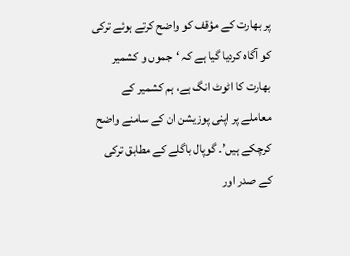پر بھارت کے مؤقف کو واضح کرتے ہوئے ترکی کو آگاہ کردیا گیا ہے کہ ‘جموں و کشمیر بھارت کا اٹوٹ انگ ہے، ہم کشمیر کے معاملے پر اپنی پوزیشن ان کے سامنے واضح کرچکے ہیں’۔ گوپال باگلے کے مطابق ترکی کے صدر اور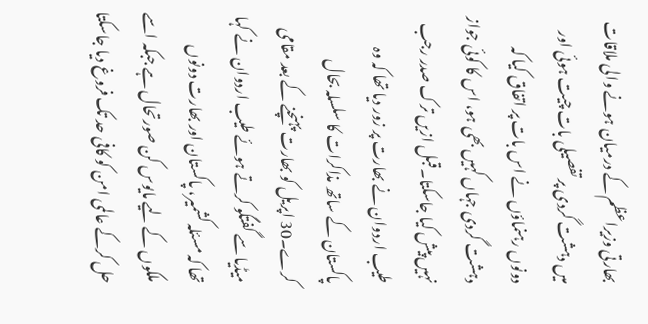بھارتی وزیراعظم کے درمیان ہونے والی ملاقات میں دہشت گردی پر تفصیلی بات چیت ہوئی اور دونوں رہنماؤں نے اس بات پر اتفاق کیا کہ دہشت گردی جہاں کہیں بھی ہو، اس کا کوئی جواز نہیں پیش کیا جاسکتا۔قبل ازیں ترک صدر رجب طیب اردوان نے بھارت پر زور دیا تھا کہ وہ پاکستان کے ساتھ مذاکرات کا سلسلہ بحال کرے۔30 اپریل کو بھارت پہنچنے کے بعد مقامی میڈیا سے گفتگو کرتے ہوئے طیب اردوان نے کہا تھا کہ مسئلہ کشمیر، پاکستان اور بھارت دونوں ملکوں کے لیے مایوس کن صورتحال ہے جبکہ اسے حل کرکے عالمی امن کو کافی حد تک فروغ دیا جاسکتا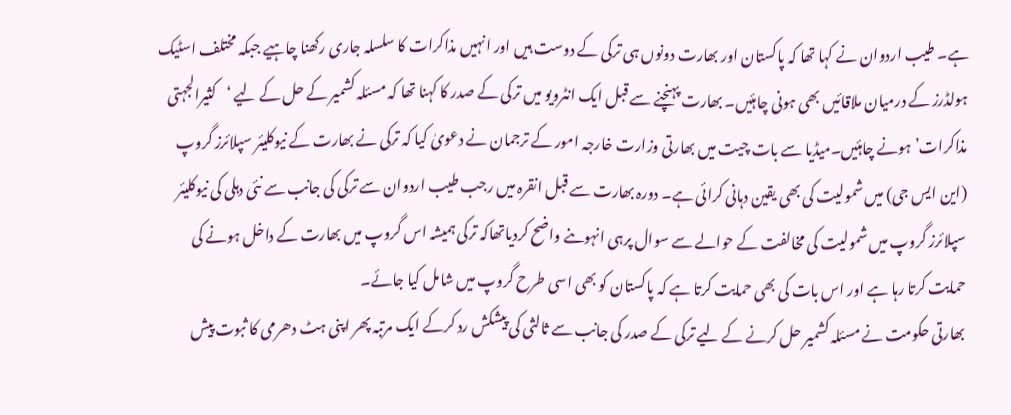ہے۔ طیب اردوان نے کہا تھا کہ پاکستان اور بھارت دونوں ہی ترکی کے دوست ہیں اور انہیں مذاکرات کا سلسلہ جاری رکھنا چاہیے جبکہ مختلف اسٹیک ہولڈرز کے درمیان ملاقائیں بھی ہونی چاہئیں۔ بھارت پہنچنے سے قبل ایک انٹرویو میں ترکی کے صدر کا کہنا تھا کہ مسئلہ کشمیر کے حل کے لیے ‘کثیرالجہتی مذاکرات’ ہونے چاہئیں۔میڈیا سے بات چیت میں بھارتی وزارت خارجہ امور کے ترجمان نے دعویٰ کیا کہ ترکی نے بھارت کے نیوکلیئر سپلائرز گروپ (این ایس جی) میں شمولیت کی بھی یقین دہانی کرائی ہے۔ دورہ بھارت سے قبل انقرہ میں رجب طیب اردوان سے ترکی کی جانب سے نئی دہلی کی نیوکلیئر سپلائرز گروپ میں شمولیت کی مخالفت کے حوالے سے سوال پرہی انہوںنے واضح کردیاتھاکہ ترکی ہمیشہ اس گروپ میں بھارت کے داخل ہونے کی حمایت کرتا رہا ہے اور اس بات کی بھی حمایت کرتا ہے کہ پاکستان کو بھی اسی طرح گروپ میں شامل کیا جائے۔
بھارتی حکومت نے مسئلہ کشمیر حل کرنے کے لیے ترکی کے صدر کی جانب سے ثالثی کی پیشکش رد کرکے ایک مرتبہ پھر اپنی ہٹ دھرمی کا ثبوت پیش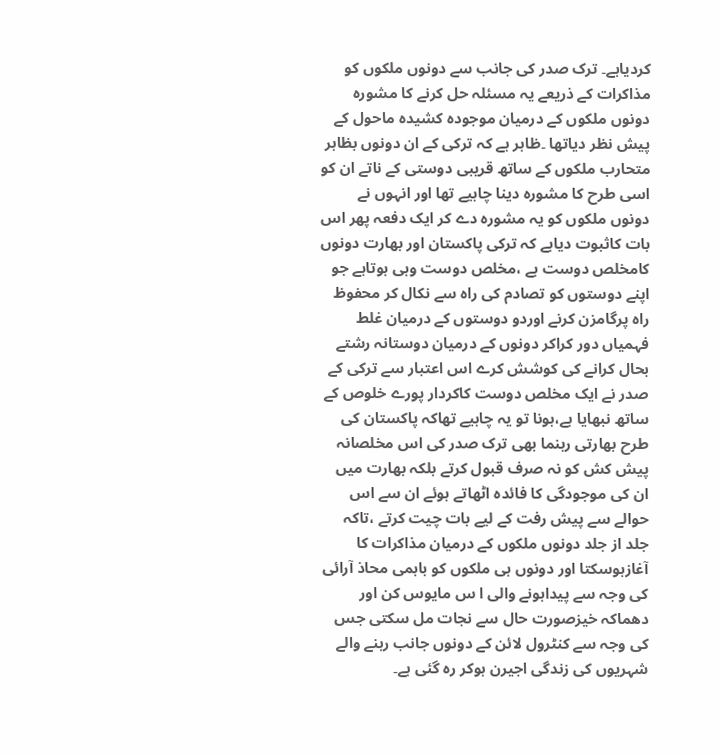کردیاہے۔ ترک صدر کی جانب سے دونوں ملکوں کو مذاکرات کے ذریعے یہ مسئلہ حل کرنے کا مشورہ دونوں ملکوں کے درمیان موجودہ کشیدہ ماحول کے پیش نظر دیاتھا ۔ظاہر ہے کہ ترکی کے ان دونوں بظاہر متحارب ملکوں کے ساتھ قریبی دوستی کے ناتے ان کو اسی طرح کا مشورہ دینا چاہیے تھا اور انہوں نے دونوں ملکوں کو یہ مشورہ دے کر ایک دفعہ پھر اس بات کاثبوت دیاہے کہ ترکی پاکستان اور بھارت دونوں کامخلص دوست ہے ،مخلص دوست وہی ہوتاہے جو اپنے دوستوں کو تصادم کی راہ سے نکال کر محفوظ راہ پرگامزن کرنے اوردو دوستوں کے درمیان غلط فہمیاں دور کراکر دونوں کے درمیان دوستانہ رشتے بحال کرانے کی کوشش کرے اس اعتبار سے ترکی کے صدر نے ایک مخلص دوست کاکردار پورے خلوص کے ساتھ نبھایا ہے،ہونا تو یہ چاہیے تھاکہ پاکستان کی طرح بھارتی رہنما بھی ترک صدر کی اس مخلصانہ پیش کش کو نہ صرف قبول کرتے بلکہ بھارت میں ان کی موجودگی کا فائدہ اٹھاتے ہوئے ان سے اس حوالے سے پیش رفت کے لیے بات چیت کرتے ،تاکہ جلد از جلد دونوں ملکوں کے درمیان مذاکرات کا آغازہوسکتا اور دونوں ہی ملکوں کو باہمی محاذ آرائی کی وجہ سے پیداہونے والی ا س مایوس کن اور دھماکہ خیزصورت حال سے نجات مل سکتی جس کی وجہ سے کنٹرول لائن کے دونوں جانب رہنے والے شہریوں کی زندگی اجیرن ہوکر رہ گئی ہے۔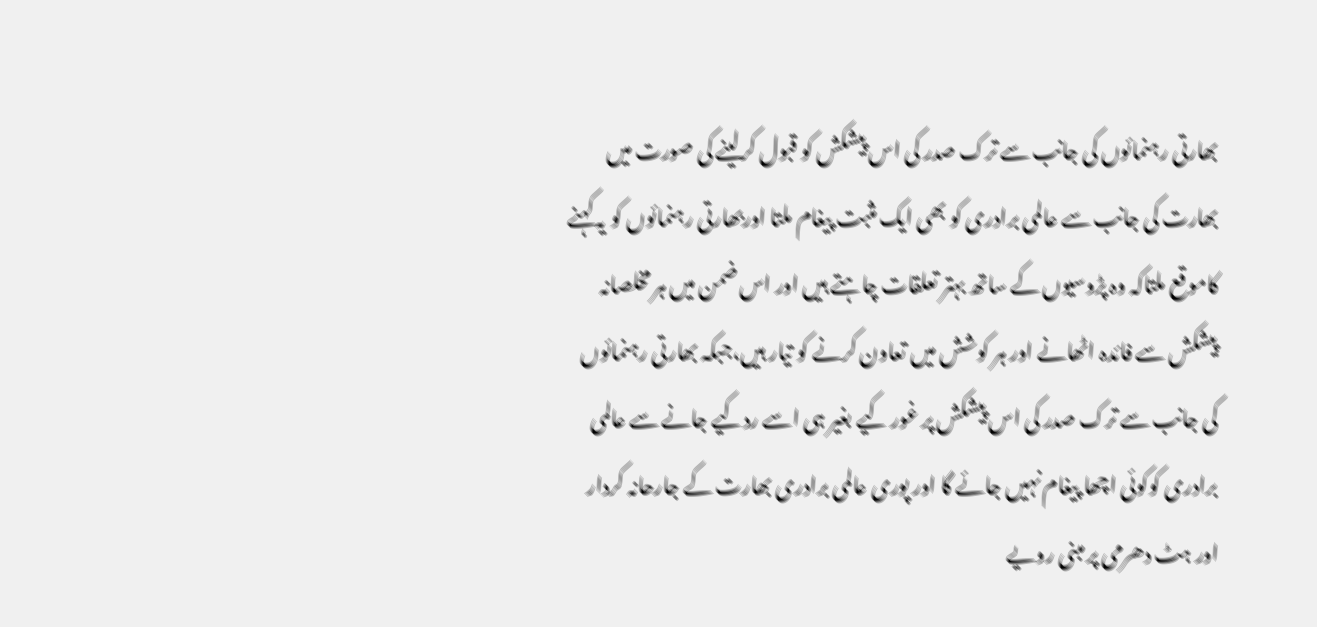بھارتی رہنمائوں کی جانب سے ترک صدر کی اس پیشکش کو قبول کرلینے کی صورت میں بھارت کی جانب سے عالمی برادری کو بھی ایک مثبت پیغام ملتا اوربھارتی رہنمائوں کو یہ کہنے کاموقع ملتاکہ وہ پڑوسیوں کے ساتھ بہتر تعلقات چاہتے ہیں اور اس ضمن میں ہر مخلصانہ پیشکش سے فائدہ اٹھانے اور ہر کوشش میں تعاون کرنے کو تیار ہیں،جبکہ بھارتی رہنمائوں کی جانب سے ترک صدر کی اس پیشکش پر غور کیے بغیر ہی اسے ردکیے جانے سے عالمی برادری کوکوئی اچھا پیغام نہیں جائے گا اور پوری عالمی برادری بھارت کے جارحانہ کردار اور ہٹ دھرمی پر مبنی رویے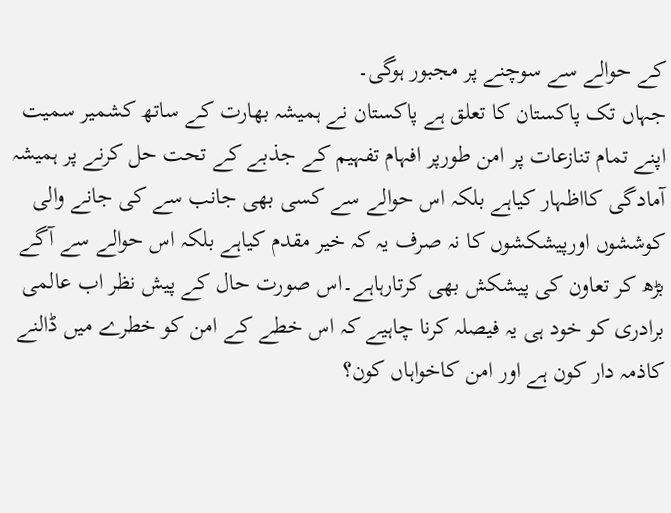کے حوالے سے سوچنے پر مجبور ہوگی۔
جہاں تک پاکستان کا تعلق ہے پاکستان نے ہمیشہ بھارت کے ساتھ کشمیر سمیت اپنے تمام تنازعات پر امن طورپر افہام تفہیم کے جذبے کے تحت حل کرنے پر ہمیشہ آمادگی کااظہار کیاہے بلکہ اس حوالے سے کسی بھی جانب سے کی جانے والی کوششوں اورپیشکشوں کا نہ صرف یہ کہ خیر مقدم کیاہے بلکہ اس حوالے سے آگے بڑھ کر تعاون کی پیشکش بھی کرتارہاہے۔اس صورت حال کے پیش نظر اب عالمی برادری کو خود ہی یہ فیصلہ کرنا چاہیے کہ اس خطے کے امن کو خطرے میں ڈالنے کاذمہ دار کون ہے اور امن کاخواہاں کون؟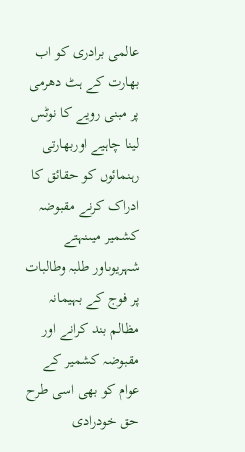عالمی برادری کو اب بھارت کے ہٹ دھرمی پر مبنی رویے کا نوٹس لینا چاہیے اوربھارتی رہنمائوں کو حقائق کا ادراک کرنے مقبوضہ کشمیر میںنہتے شہریوںاور طلبہ وطالبات پر فوج کے بہیمانہ مظالم بند کرانے اور مقبوضہ کشمیر کے عوام کو بھی اسی طرح حق خودرادی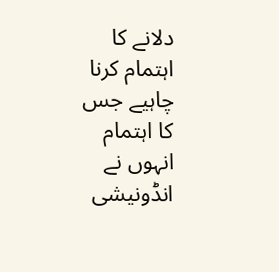دلانے کا اہتمام کرنا چاہیے جس کا اہتمام انہوں نے انڈونیشی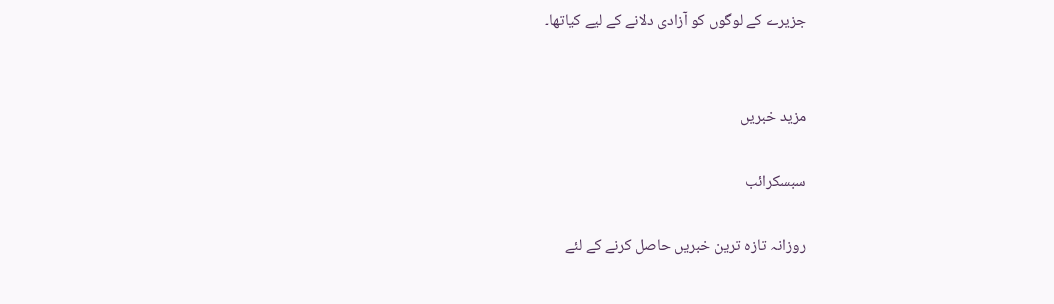جزیرے کے لوگوں کو آزادی دلانے کے لیے کیاتھا۔


مزید خبریں

سبسکرائب

روزانہ تازہ ترین خبریں حاصل کرنے کے لئے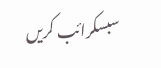سبسکرائب کریں